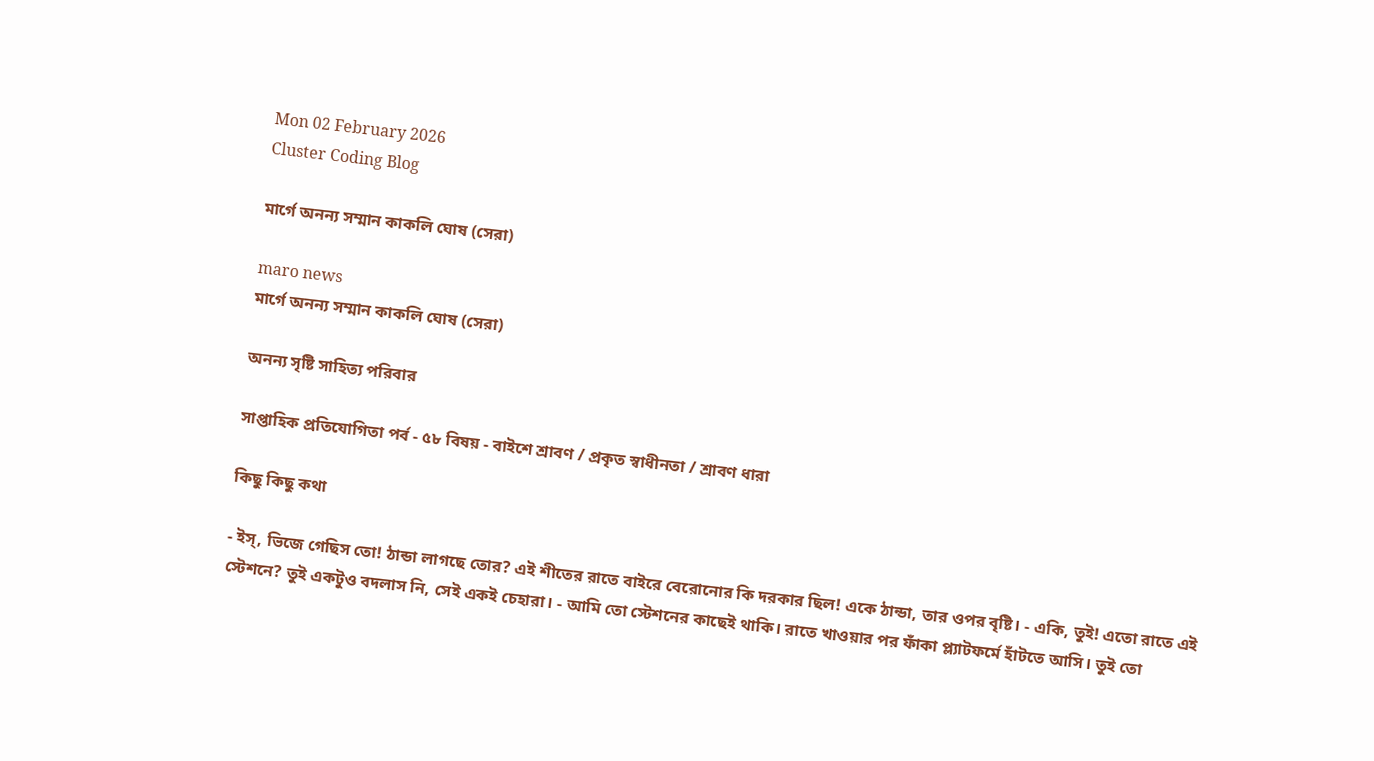Mon 02 February 2026
Cluster Coding Blog

মার্গে অনন্য সম্মান কাকলি ঘোষ (সেরা)

maro news
মার্গে অনন্য সম্মান কাকলি ঘোষ (সেরা)

অনন্য সৃষ্টি সাহিত্য পরিবার

সাপ্তাহিক প্রতিযোগিতা পর্ব - ৫৮ বিষয় - বাইশে শ্রাবণ / প্রকৃত স্বাধীনতা / শ্রাবণ ধারা

কিছু কিছু কথা

- ইস্, ভিজে গেছিস তো! ঠান্ডা লাগছে তোর? এই শীতের রাতে বাইরে বেরোনোর কি দরকার ছিল! একে ঠান্ডা, তার ওপর বৃষ্টি। - একি, তুই! এতো রাতে এই স্টেশনে? তুই একটুও বদলাস নি, সেই একই চেহারা। - আমি তো স্টেশনের কাছেই থাকি। রাতে খাওয়ার পর ফাঁকা প্ল্যাটফর্মে হাঁটতে আসি। তুই তো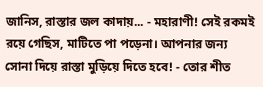জানিস, রাস্তার জল কাদায়... - মহারাণী! সেই রকমই রয়ে গেছিস, মাটিতে পা পড়েনা। আপনার জন্য সোনা দিয়ে রাস্তা মুড়িয়ে দিতে হবে! - তোর শীত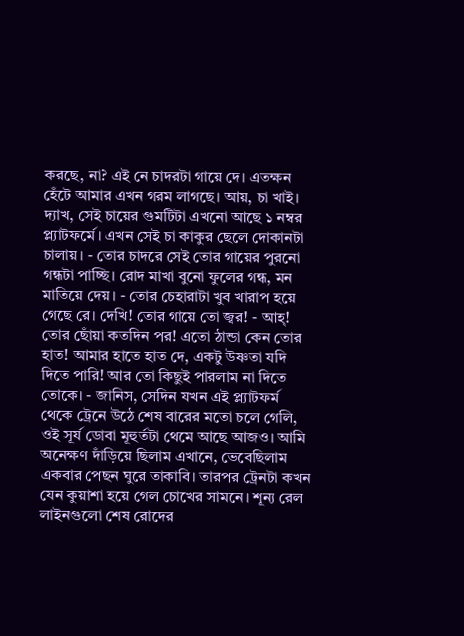করছে, না? এই নে চাদরটা গায়ে দে। এতক্ষন হেঁটে আমার এখন গরম লাগছে। আয়, চা খাই। দ্যাখ, সেই চায়ের গুমটিটা এখনো আছে ১ নম্বর প্ল্যাটফর্মে। এখন সেই চা কাকুর ছেলে দোকানটা চালায়। - তোর চাদরে সেই তোর গায়ের পুরনো গন্ধটা পাচ্ছি। রোদ মাখা বুনো ফুলের গন্ধ, মন মাতিয়ে দেয়। - তোর চেহারাটা খুব খারাপ হয়ে গেছে রে। দেখি! তোর গায়ে তো জ্বর! - আহ্! তোর ছোঁয়া কতদিন পর! এতো ঠান্ডা কেন তোর হাত! আমার হাতে হাত দে, একটু উষ্ণতা যদি দিতে পারি! আর তো কিছুই পারলাম না দিতে তোকে। - জানিস, সেদিন যখন এই প্ল্যাটফর্ম থেকে ট্রেনে উঠে শেষ বারের মতো চলে গেলি, ওই সূর্য ডোবা মূহুর্তটা থেমে আছে আজও। আমি অনেক্ষণ দাঁড়িয়ে ছিলাম এখানে, ভেবেছিলাম একবার পেছন ঘুরে তাকাবি। তারপর ট্রেনটা কখন যেন কুয়াশা হয়ে গেল চোখের সামনে। শূন্য রেল লাইনগুলো শেষ রোদের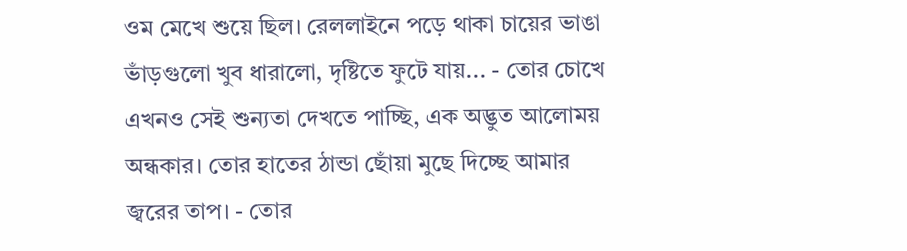ওম মেখে শুয়ে ছিল। রেললাইনে পড়ে থাকা চায়ের ভাঙা ভাঁড়গুলো খুব ধারালো, দৃষ্টিতে ফুটে যায়... - তোর চোখে এখনও সেই শুন্যতা দেখতে পাচ্ছি, এক অদ্ভুত আলোময় অন্ধকার। তোর হাতের ঠান্ডা ছোঁয়া মুছে দিচ্ছে আমার জ্বরের তাপ। - তোর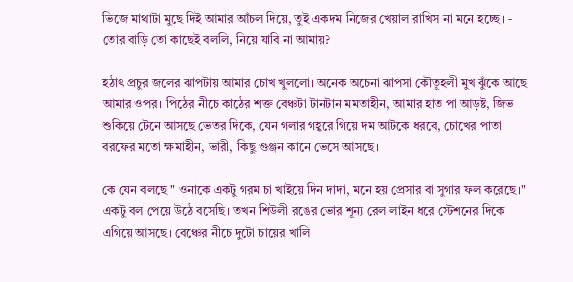ভিজে মাথাটা মুছে দিই আমার আঁচল দিয়ে, তুই একদম নিজের খেয়াল রাখিস না মনে হচ্ছে। - তোর বাড়ি তো কাছেই বললি, নিয়ে যাবি না আমায়?

হঠাৎ প্রচুর জলের ঝাপটায় আমার চোখ খুললো। অনেক অচেনা ঝাপসা কৌতূহলী মুখ ঝুঁকে আছে আমার ওপর। পিঠের নীচে কাঠের শক্ত বেঞ্চটা টানটান মমতাহীন, আমার হাত পা আড়ষ্ট, জিভ শুকিয়ে টেনে আসছে ভেতর দিকে, যেন গলার গহ্বরে গিয়ে দম আটকে ধরবে, চোখের পাতা বরফের মতো ক্ষমাহীন, ভারী, কিছু গুঞ্জন কানে ভেসে আসছে।

কে যেন বলছে " ওনাকে একটু গরম চা খাইয়ে দিন দাদা, মনে হয় প্রেসার বা সুগার ফল করেছে।"
একটু বল পেয়ে উঠে বসেছি। তখন শিউলী রঙের ভোর শূন্য রেল লাইন ধরে স্টেশনের দিকে এগিয়ে আসছে। বেঞ্চের নীচে দুটো চায়ের খালি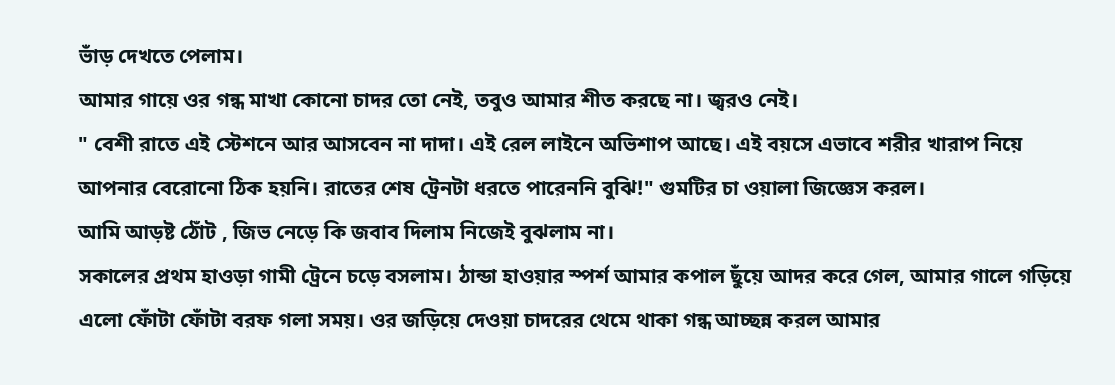ভাঁড় দেখতে পেলাম।
আমার গায়ে ওর গন্ধ মাখা কোনো চাদর তো নেই, তবুও আমার শীত করছে না। জ্বরও নেই।
" বেশী রাতে এই স্টেশনে আর আসবেন না দাদা। এই রেল লাইনে অভিশাপ আছে। এই বয়সে এভাবে শরীর খারাপ নিয়ে আপনার বেরোনো ঠিক হয়নি। রাতের শেষ ট্রেনটা ধরতে পারেননি বুঝি!" গুমটির চা ওয়ালা জিজ্ঞেস করল।
আমি আড়ষ্ট ঠোঁট , জিভ নেড়ে কি জবাব দিলাম নিজেই বুঝলাম না।
সকালের প্রথম হাওড়া গামী ট্রেনে চড়ে বসলাম। ঠান্ডা হাওয়ার স্পর্শ আমার কপাল ছুঁয়ে আদর করে গেল, আমার গালে গড়িয়ে এলো ফোঁটা ফোঁটা বরফ গলা সময়। ওর জড়িয়ে দেওয়া চাদরের থেমে থাকা গন্ধ আচ্ছন্ন করল আমার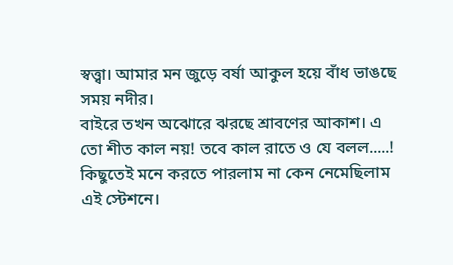স্বত্ত্বা। আমার মন জুড়ে বর্ষা আকুল হয়ে বাঁধ ভাঙছে সময় নদীর।
বাইরে তখন অঝোরে ঝরছে শ্রাবণের আকাশ। এ তো শীত কাল নয়! তবে কাল রাতে ও যে বলল.....!
কিছুতেই মনে করতে পারলাম না কেন নেমেছিলাম এই স্টেশনে।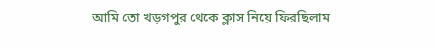আমি তো খড়গপুর থেকে ক্লাস নিয়ে ফিরছিলাম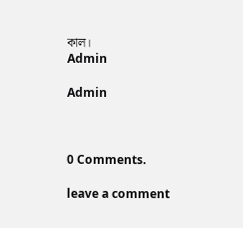কাল।
Admin

Admin



0 Comments.

leave a comment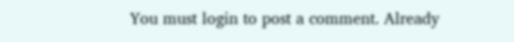You must login to post a comment. Already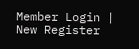Member Login | New Register